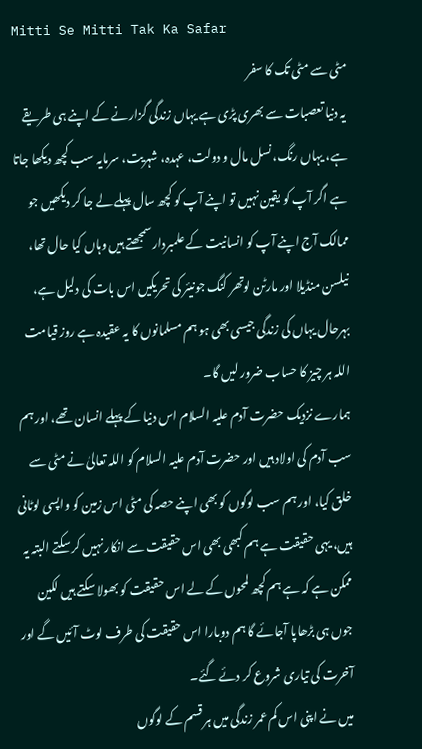Mitti Se Mitti Tak Ka Safar
مٹی سے مٹی تک کا سفر
یہ دنیا تعصبات سے بھری پڑی ہے یہاں زندگی گزارنے کے اپنے ہی طریقے ہے، یہاں رنگ، نسل مال و دولت، عہدہ، شہریت، سرمایہ سب کچھ دیکھا جاتا ہے اگر آپ کو یقین نہیں تو اپنے آپ کو کچھ سال پہلے لے جا کر دیکھیں جو ممالک آج اپنے آپ کو انسانیت کے علمبردار سمجھتے ہیں وہاں کیا حال تھا، نیلسن منڈیلا اور مارٹن لوتھر کنگ جونیئر کی تحریکیں اس بات کی دلیل ہے، بہرحال یہاں کی زندگی جیسی بھی ہو ہم مسلمانوں کا یہ عقیدہ ہے روز قیامت اللہ ہر چیز کا حساب ضرور لیں گا۔
ہمارے نزدیک حضرت آدم علیہ السلام اس دنیا کے پہلے انسان تھے، اور ہم سب آدم کی اولاد ہیں اور حضرت آدم علیہ السلام کو اللہ تعالیٰ نے مٹی سے خلق کیا، اور ہم سب لوگوں کو بھی اپنے حصہ کی مٹی اس زمین کو واپسی لوٹانی ہیں، یہی حقیقت ہے ہم کبھی بھی اس حقیقت سے انکار نہیں کر سکتے البتہ یہ ممکن ہے کہ ہے ہم کچھ لمحوں کے لے اس حقیقت کو بھولا سکتے ہیں لکین جوں ہی بڑھاپا آجائے گا ہم دوبارا اس حقیقت کی طرف لوٹ آئیں گے اور آخرت کی تیاری شروع کر دئے گئے۔
میں نے اپنی اس کم عمر زندگی میں ہر قسم کے لوگوں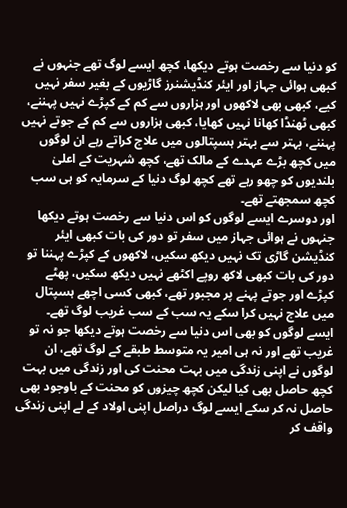کو دنیا سے رخصت ہوتے دیکھا، کچھ ایسے لوگ تھے جنہوں نے کبھی ہوائی جہاز اور ایئر کنڈیشنرز گاڑیوں کے بغیر سفر نہیں کیے، کبھی بھی لاکھوں اور ہزاروں سے کم کے کپڑے نہیں پہننے، کبھی ٹھنڈا کھانا نہیں کھایا، کبھی ہزاروں سے کم کے جوتے نہیں پہننے، بہتر سے بہتر ہسپتالوں میں علاج کراتے رہے ان لوگوں میں کچھ بڑے عہدے کے مالک تھے، کچھ شہریت کے اعلیٰ بلندیوں کو چھو رہے تھے کچھ لوگ دنیا کے سرمایہ کو ہی سب کچھ سمجھتے تھے۔
اور دوسرے ایسے لوگوں کو اس دنیا سے رخصت ہوتے دیکھا جنہوں نے ہوائی جہاز میں سفر تو دور کی بات کبھی ایئر کنڈیشن گاڑی تک نہیں دیکھ سکیں، لاکھوں کے کپڑے پہننا تو دور کی بات کبھی لاکھ روپے اکٹھے نہیں دیکھ سکیں، پھٹے کپڑے اور جوتے پہنے پر مجبور تھے، کبھی کسی اچھے ہسپتال میں علاج نہیں کرا سکے یہ سب کے سب غریب لوگ تھے۔
ایسے لوگوں کو بھی اس دنیا سے رخصت ہوتے دیکھا جو نہ تو غریب تھے اور نہ ہی امیر یہ متوسط طبقے کے لوگ تھے، ان لوگوں نے اپنی زندگی میں بہت محنت کی اور زندگی میں بہت کچھ حاصل بھی کیا لیکن کچھ چیزوں کو محنت کے باوجود بھی حاصل نہ کر سکے ایسے لوگ دراصل اپنی اولاد کے لے اپنی زندگی واقف کر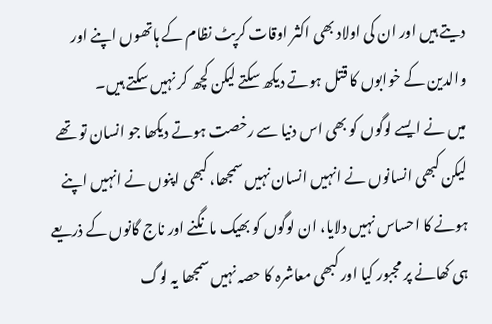دیتے ہیں اور ان کی اولاد بھی اکثر اوقات کرپٹ نظام کے ہاتھوں اپنے اور والدین کے خوابوں کا قتل ہوتے دیکھ سکتے لیکن کچھ کر نہیں سکتے ہیں۔
میں نے ایسے لوگوں کو بھی اس دنیا سے رخصت ہوتے دیکھا جو انسان تو تھے لیکن کبھی انسانوں نے انہیں انسان نہیں سمجھا، کبھی اپنوں نے انہیں اپنے ہونے کا احساس نہیں دلایا، ان لوگوں کو بھیک مانگنے اور ناج گانوں کے ذریعے ہی کھانے پر مجبور کیا اور کبھی معاشرہ کا حصہ نہیں سمجھا یہ لوگ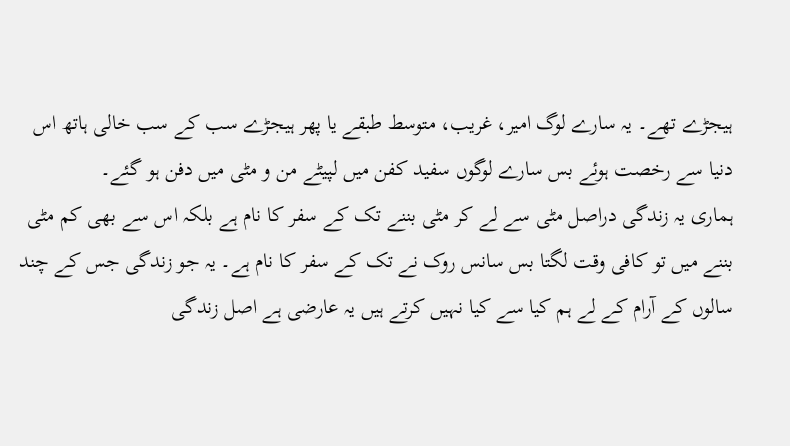ہیجڑے تھے۔ یہ سارے لوگ امیر، غریب، متوسط طبقے یا پھر ہیجڑے سب کے سب خالی ہاتھ اس دنیا سے رخصت ہوئے بس سارے لوگوں سفید کفن میں لپیٹے من و مٹی میں دفن ہو گئے۔
ہماری یہ زندگی دراصل مٹی سے لے کر مٹی بننے تک کے سفر کا نام ہے بلکہ اس سے بھی کم مٹی بننے میں تو کافی وقت لگتا بس سانس روک نے تک کے سفر کا نام ہے۔ یہ جو زندگی جس کے چند سالوں کے آرام کے لے ہم کیا سے کیا نہیں کرتے ہیں یہ عارضی ہے اصل زندگی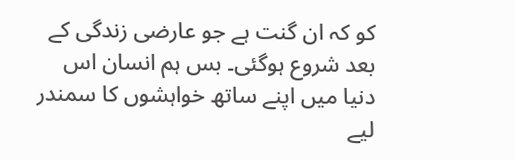کو کہ ان گنت ہے جو عارضی زندگی کے بعد شروع ہوگئی۔ بس ہم انسان اس دنیا میں اپنے ساتھ خواہشوں کا سمندر لیے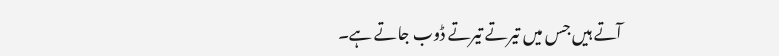آتے ہیں جس میں تیرتے تیرتے ڈوب جاتے ہے۔